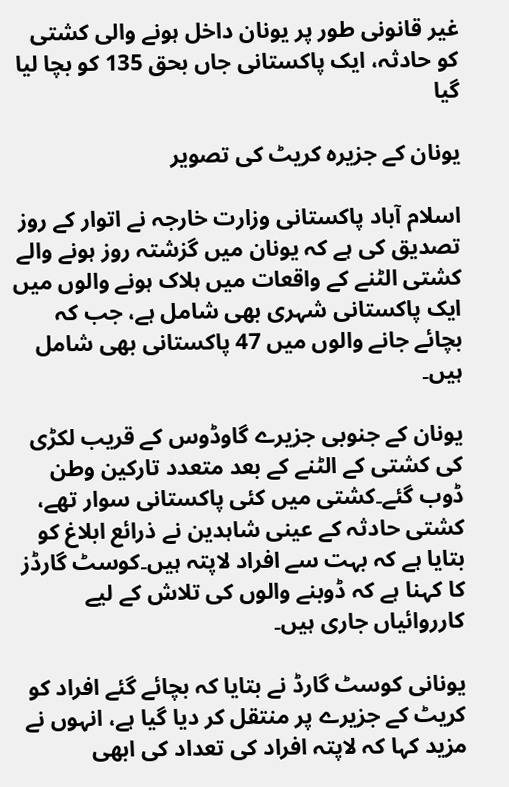غیر قانونی طور پر یونان داخل ہونے والی کشتی کو حادثہ، ایک پاکستانی جاں بحق 135 کو بچا لیا گیا

یونان کے جزیرہ کریٹ کی تصویر

اسلام آباد پاکستانی وزارت خارجہ نے اتوار کے روز تصدیق کی ہے کہ یونان میں گزشتہ روز ہونے والے کشتی الٹنے کے واقعات میں ہلاک ہونے والوں میں ایک پاکستانی شہری بھی شامل ہے، جب کہ بچائے جانے والوں میں 47 پاکستانی بھی شامل ہیں۔

یونان کے جنوبی جزیرے گاوڈوس کے قریب لکڑی کی کشتی کے الٹنے کے بعد متعدد تارکین وطن ڈوب گئے۔کشتی میں کئی پاکستانی سوار تھے، کشتی حادثہ کے عینی شاہدین نے ذرائع ابلاغ کو بتایا ہے کہ بہت سے افراد لاپتہ ہیں۔کوسٹ گارڈز کا کہنا ہے کہ ڈوبنے والوں کی تلاش کے لیے کارروائیاں جاری ہیں۔

یونانی کوسٹ گارڈ نے بتایا کہ بچائے گئے افراد کو کریٹ کے جزیرے پر منتقل کر دیا گیا ہے، انہوں نے مزید کہا کہ لاپتہ افراد کی تعداد کی ابھی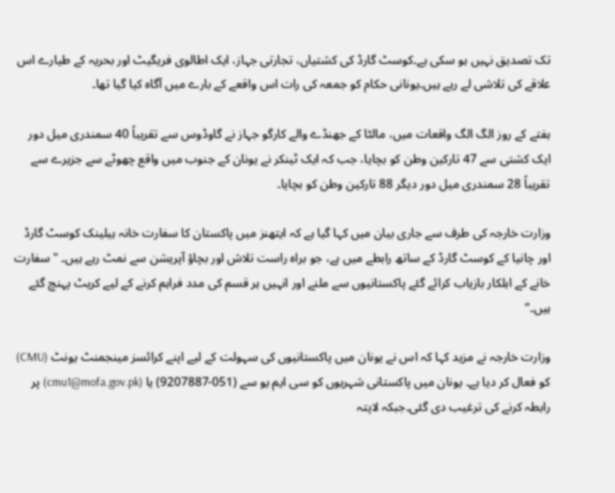تک تصدیق نہیں ہو سکی ہے۔کوسٹ گارڈ کی کشتیاں، تجارتی جہاز، ایک اطالوی فریگیٹ اور بحریہ کے طیارے اس علاقے کی تلاشی لے رہے ہیں۔یونانی حکام کو جمعہ کی رات اس واقعے کے بارے میں آگاہ کیا گیا تھا۔

ہفتے کے روز الگ الگ واقعات میں، مالٹا کے جھنڈے والے کارگو جہاز نے گاوڈوس سے تقریباً 40 سمندری میل دور ایک کشتی سے 47 تارکین وطن کو بچایا، جب کہ ایک ٹینکر نے یونان کے جنوب میں واقع چھوٹے سے جزیرے سے تقریباً 28 سمندری میل دور دیگر 88 تارکین وطن کو بچایا۔

وزارت خارجہ کی طرف سے جاری بیان میں کہا گیا ہے کہ ایتھنز میں پاکستان کا سفارت خانہ ہیلینک کوسٹ گارڈ اور چانیا کے کوسٹ گارڈ کے ساتھ رابطے میں ہے، جو براہ راست تلاش اور بچاؤ آپریشن سے نمٹ رہے ہیں۔ "سفارت خانے کے اہلکار بازیاب کرائے گئے پاکستانیوں سے ملنے اور انہیں ہر قسم کی مدد فراہم کرنے کے لیے کریٹ پہنچ گئے ہیں۔”

وزارت خارجہ نے مزید کہا کہ اس نے یونان میں پاکستانیوں کی سہولت کے لیے اپنے کرائسز مینجمنٹ یونٹ (CMU) کو فعال کر دیا ہے۔ یونان میں پاکستانی شہریوں کو سی ایم یو سے (051-9207887) یا (cmu1@mofa.gov.pk) پر رابطہ کرنے کی ترغیب دی گئی۔جبکہ لاپتہ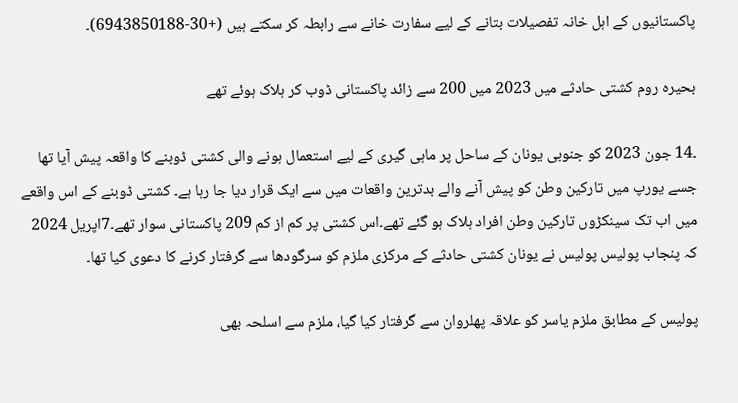پاکستانیوں کے اہل خانہ تفصیلات بتانے کے لیے سفارت خانے سے رابطہ کر سکتے ہیں (+30-6943850188)۔

بحیرہ روم کشتی حادثے میں 2023 میں 200 سے زائد پاکستانی ڈوب کر ہلاک ہوئے تھے

۔14 جون 2023 کو جنوبی یونان کے ساحل پر ماہی گیری کے لیے استعمال ہونے والی کشتی ڈوبنے کا واقعہ پیش آیا تھا جسے یورپ میں تارکین وطن کو پیش آنے والے بدترین واقعات میں سے ایک قرار دیا جا رہا ہے۔ کشتی ڈوبنے کے اس واقعے میں اب تک سینکڑوں تارکین وطن افراد ہلاک ہو گئے تھے۔اس کشتی پر کم از کم 209 پاکستانی سوار تھے۔7اپریل 2024 کہ پنجاب پولیس پولیس نے یونان کشتی حادثے کے مرکزی ملزم کو سرگودھا سے گرفتار کرنے کا دعوی کیا تھا۔

پولیس کے مطابق ملزم یاسر کو علاقہ پھلروان سے گرفتار کیا گیا، ملزم سے اسلحہ بھی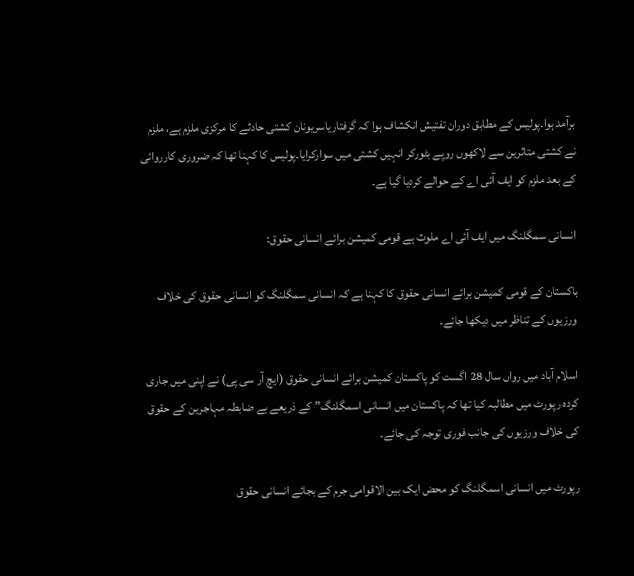برآمد ہوا۔پولیس کے مطابق دوران تفتیش انکشاف ہوا کہ گرفتاریاسریونان کشتی حادثے کا مرکزی ملزم ہے، ملزم نے کشتی متاثرین سے لاکھوں روپے بٹورکر انہیں کشتی میں سوارکرایا۔پولیس کا کہنا تھا کہ ضروری کارروائی کے بعد ملزم کو ایف آئی اے کے حوالے کردیا گیا ہے۔

انسانی سمگلنگ میں ایف آئی اے ملوث ہے قومی کمیشن برائے انسانی حقوق:

باکستان کے قومی کمیشن برائے انسانی حقوق کا کہنا ہے کہ انسانی سمگلنگ کو انسانی حقوق کی خلاف ورزیوں کے تناظر میں دیکھا جائے۔

اسلام آباد میں رواں سال 28 اگست کو پاکستان کمیشن برائے انسانی حقوق (ایچ آر سی پی) نے اپنی میں جاری کردہ رپورٹ میں مطالبہ کیا تھا کہ پاکستان میں انسانی اسمگلنگ” کے ذریعے بے ضابطہ مہاجرین کے حقوق کی خلاف ورزیوں کی جانب فوری توجہ کی جائے۔

رپورٹ میں انسانی اسمگلنگ کو محض ایک بین الاقوامی جرم کے بجائے انسانی حقوق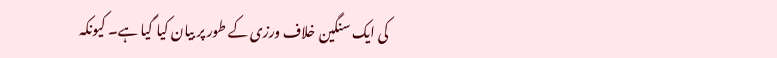کی ایک سنگین خلاف ورزی کے طور پر بیان کیا گیا ہے۔ کیونکہ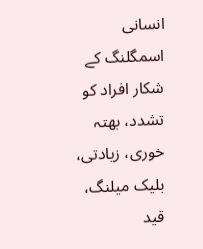انسانی اسمگلنگ کے شکار افراد کو تشدد، بھتہ خوری، زیادتی، بلیک میلنگ، قید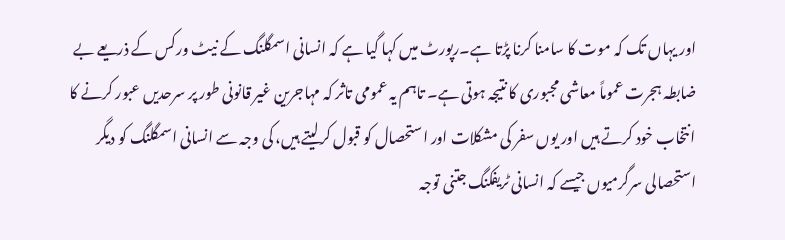اور یہاں تک کہ موت کا سامنا کرنا پڑتا ہے۔رپورٹ میں کہا گیا ہے کہ انسانی اسمگلنگ کے نیٹ ورکس کے ذریعے بے ضابطہ ہجرت عموماً معاشی مجبوری کا نتیجہ ہوتی ہے۔ تاہم یہ عمومی تاثر کہ مہاجرین غیر قانونی طور پر سرحدیں عبور کرنے کا انتخاب خود کرتے ہیں اور یوں سفر کی مشکلات اور استحصال کو قبول کرلیتے ہیں، کی وجہ سے انسانی اسمگلنگ کو دیگر استحصالی سرگرمیوں جیسے کہ انسانی ٹریفکنگ جتنی توجہ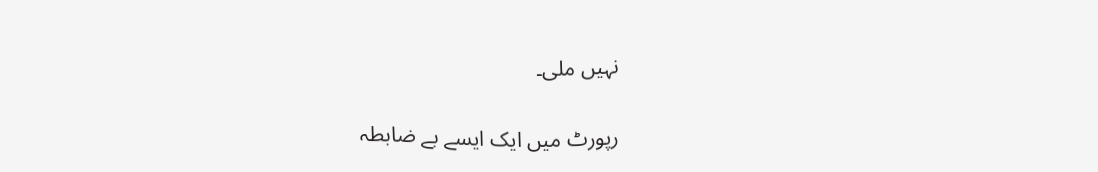نہیں ملی۔

رپورٹ میں ایک ایسے بے ضابطہ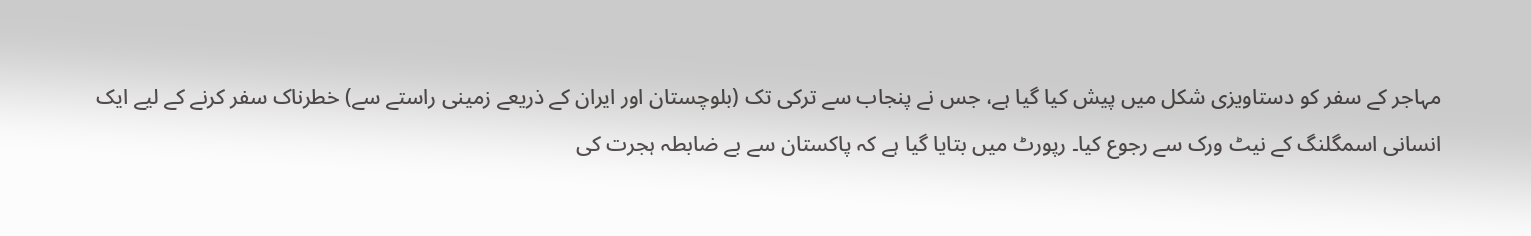مہاجر کے سفر کو دستاویزی شکل میں پیش کیا گیا ہے، جس نے پنجاب سے ترکی تک (بلوچستان اور ایران کے ذریعے زمینی راستے سے) خطرناک سفر کرنے کے لیے ایک انسانی اسمگلنگ کے نیٹ ورک سے رجوع کیا۔ رپورٹ میں بتایا گیا ہے کہ پاکستان سے بے ضابطہ ہجرت کی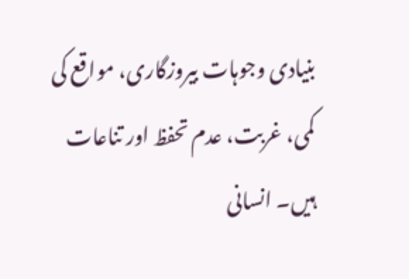بنیادی وجوہات بیروزگاری، مواقع کی کمی، غربت، عدم تحفظ اور تناعات ہیں۔ انسانی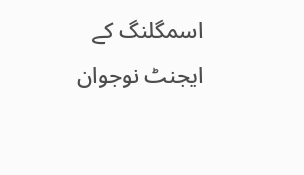اسمگلنگ کے ایجنٹ نوجوان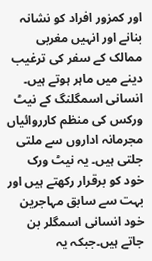اور کمزور افراد کو نشانہ بنانے اور انہیں مغربی ممالک کے سفر کی ترغیب دینے میں ماہر ہوتے ہیں۔ انسانی اسمگلنگ کے نیٹ ورکس کی منظم کارروائیاں مجرمانہ اداروں سے ملتی جلتی ہیں۔ یہ نیٹ ورک خود کو برقرار رکھتے ہیں اور بہت سے سابق مہاجرین خود انسانی اسمگلر بن جاتے ہیں۔جبکہ یہ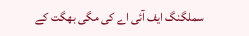سملگنگ ایف آئی اے کی مگی بھگت کے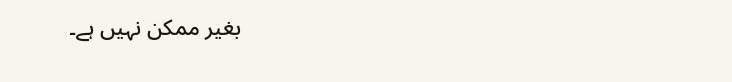بغیر ممکن نہیں ہے۔